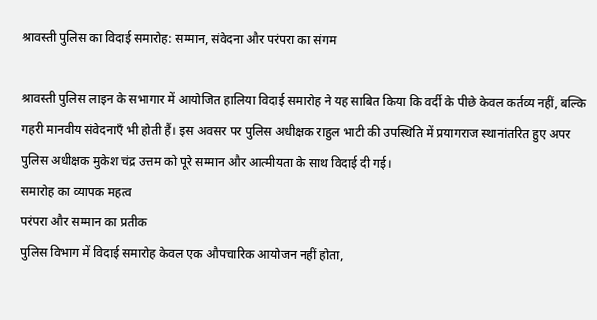श्रावस्ती पुलिस का विदाई समारोह: सम्मान, संवेदना और परंपरा का संगम

श्रावस्ती पुलिस लाइन के सभागार में आयोजित हालिया विदाई समारोह ने यह साबित किया कि वर्दी के पीछे केवल कर्तव्य नहीं, बल्कि गहरी मानवीय संवेदनाएँ भी होती हैं। इस अवसर पर पुलिस अधीक्षक राहुल भाटी की उपस्थिति में प्रयागराज स्थानांतरित हुए अपर पुलिस अधीक्षक मुकेश चंद्र उत्तम को पूरे सम्मान और आत्मीयता के साथ विदाई दी गई।
समारोह का व्यापक महत्व
परंपरा और सम्मान का प्रतीक
पुलिस विभाग में विदाई समारोह केवल एक औपचारिक आयोजन नहीं होता,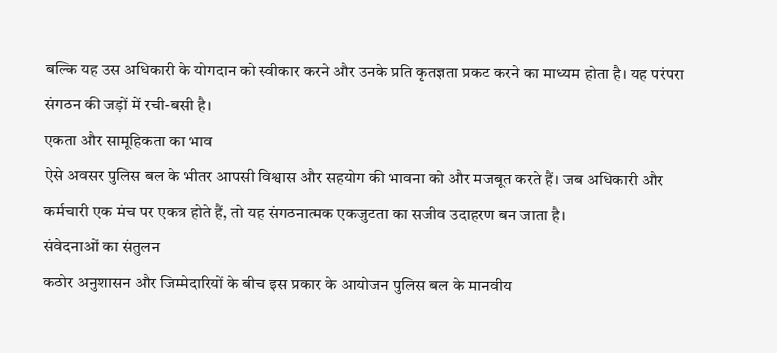बल्कि यह उस अधिकारी के योगदान को स्वीकार करने और उनके प्रति कृतज्ञता प्रकट करने का माध्यम होता है। यह परंपरा संगठन की जड़ों में रची-बसी है।
एकता और सामूहिकता का भाव
ऐसे अवसर पुलिस बल के भीतर आपसी विश्वास और सहयोग की भावना को और मजबूत करते हैं। जब अधिकारी और कर्मचारी एक मंच पर एकत्र होते हैं, तो यह संगठनात्मक एकजुटता का सजीव उदाहरण बन जाता है।
संवेदनाओं का संतुलन
कठोर अनुशासन और जिम्मेदारियों के बीच इस प्रकार के आयोजन पुलिस बल के मानवीय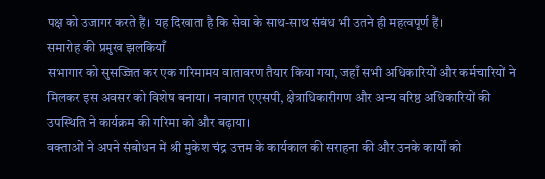पक्ष को उजागर करते हैं। यह दिखाता है कि सेवा के साथ-साथ संबंध भी उतने ही महत्वपूर्ण हैं।
समारोह की प्रमुख झलकियाँ
सभागार को सुसज्जित कर एक गरिमामय वातावरण तैयार किया गया, जहाँ सभी अधिकारियों और कर्मचारियों ने मिलकर इस अवसर को विशेष बनाया। नवागत एएसपी, क्षेत्राधिकारीगण और अन्य वरिष्ठ अधिकारियों की उपस्थिति ने कार्यक्रम की गरिमा को और बढ़ाया।
वक्ताओं ने अपने संबोधन में श्री मुकेश चंद्र उत्तम के कार्यकाल की सराहना की और उनके कार्यों को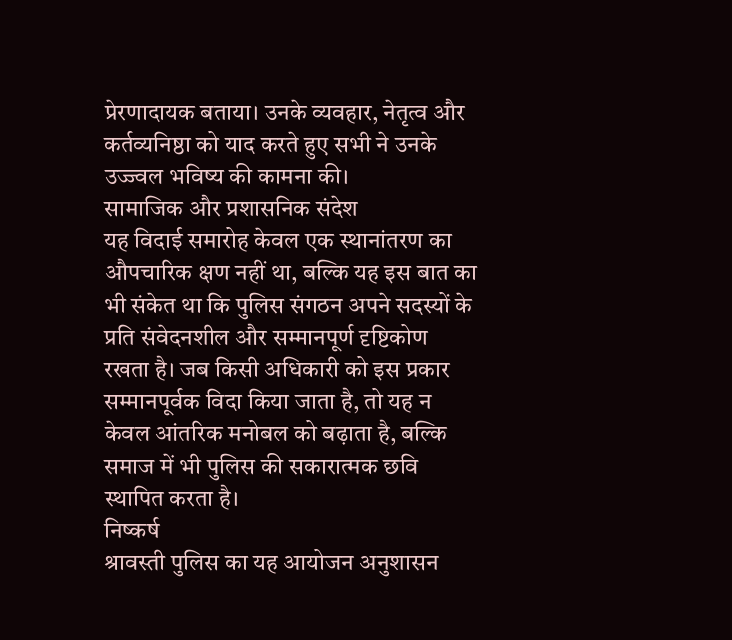प्रेरणादायक बताया। उनके व्यवहार, नेतृत्व और कर्तव्यनिष्ठा को याद करते हुए सभी ने उनके उज्ज्वल भविष्य की कामना की।
सामाजिक और प्रशासनिक संदेश
यह विदाई समारोह केवल एक स्थानांतरण का औपचारिक क्षण नहीं था, बल्कि यह इस बात का भी संकेत था कि पुलिस संगठन अपने सदस्यों के प्रति संवेदनशील और सम्मानपूर्ण दृष्टिकोण रखता है। जब किसी अधिकारी को इस प्रकार सम्मानपूर्वक विदा किया जाता है, तो यह न केवल आंतरिक मनोबल को बढ़ाता है, बल्कि समाज में भी पुलिस की सकारात्मक छवि स्थापित करता है।
निष्कर्ष
श्रावस्ती पुलिस का यह आयोजन अनुशासन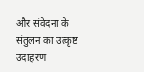और संवेदना के संतुलन का उत्कृष्ट उदाहरण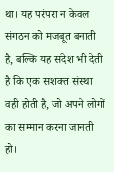था। यह परंपरा न केवल संगठन को मजबूत बनाती है, बल्कि यह संदेश भी देती है कि एक सशक्त संस्था वही होती है, जो अपने लोगों का सम्मान करना जानती हो।